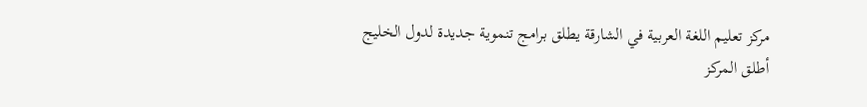مركز تعليم اللغة العربية في الشارقة يطلق برامج تنموية جديدة لدول الخليج
أطلق المركز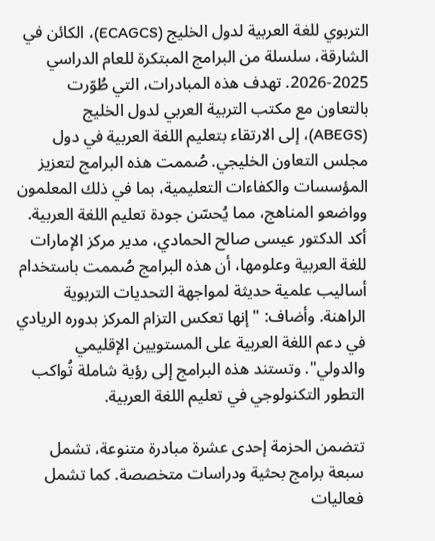التربوي للغة العربية لدول الخليج (ECAGCS)، الكائن في الشارقة، سلسلة من البرامج المبتكرة للعام الدراسي 2025-2026. تهدف هذه المبادرات، التي طُوّرت بالتعاون مع مكتب التربية العربي لدول الخليج (ABEGS)، إلى الارتقاء بتعليم اللغة العربية في دول مجلس التعاون الخليجي. صُممت هذه البرامج لتعزيز المؤسسات والكفاءات التعليمية، بما في ذلك المعلمون وواضعو المناهج، مما يُحسّن جودة تعليم اللغة العربية.
أكد الدكتور عيسى صالح الحمادي، مدير مركز الإمارات للغة العربية وعلومها، أن هذه البرامج صُممت باستخدام أساليب علمية حديثة لمواجهة التحديات التربوية الراهنة. وأضاف: "إنها تعكس التزام المركز بدوره الريادي في دعم اللغة العربية على المستويين الإقليمي والدولي". وتستند هذه البرامج إلى رؤية شاملة تُواكب التطور التكنولوجي في تعليم اللغة العربية.

تتضمن الحزمة إحدى عشرة مبادرة متنوعة، تشمل سبعة برامج بحثية ودراسات متخصصة. كما تشمل فعاليات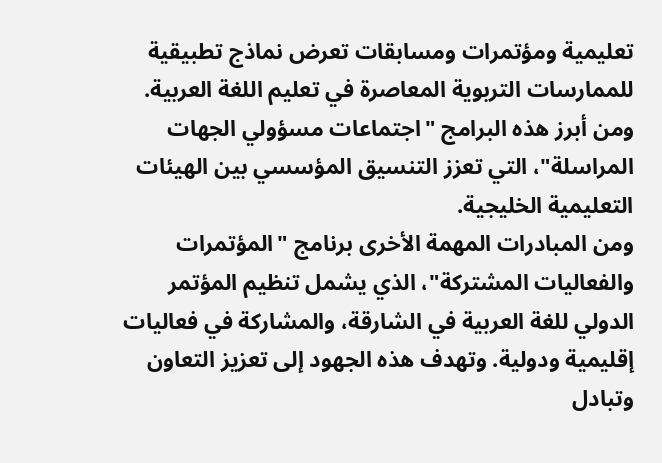تعليمية ومؤتمرات ومسابقات تعرض نماذج تطبيقية للممارسات التربوية المعاصرة في تعليم اللغة العربية. ومن أبرز هذه البرامج "اجتماعات مسؤولي الجهات المراسلة"، التي تعزز التنسيق المؤسسي بين الهيئات التعليمية الخليجية.
ومن المبادرات المهمة الأخرى برنامج "المؤتمرات والفعاليات المشتركة"، الذي يشمل تنظيم المؤتمر الدولي للغة العربية في الشارقة، والمشاركة في فعاليات إقليمية ودولية. وتهدف هذه الجهود إلى تعزيز التعاون وتبادل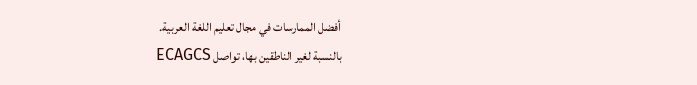أفضل الممارسات في مجال تعليم اللغة العربية.
بالنسبة لغير الناطقين بها، تواصل ECAGCS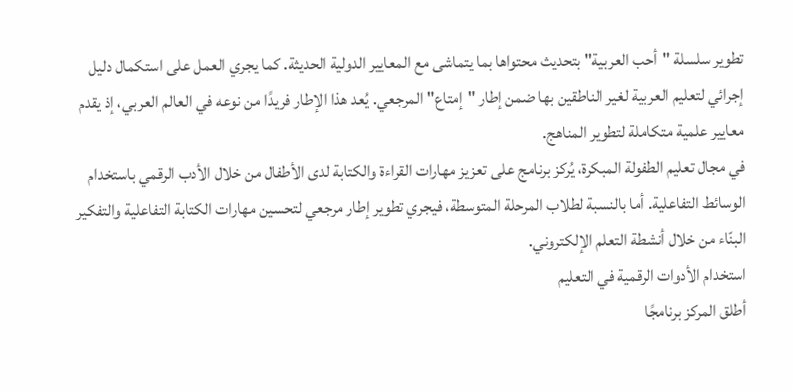تطوير سلسلة "أحب العربية" بتحديث محتواها بما يتماشى مع المعايير الدولية الحديثة. كما يجري العمل على استكمال دليل إجرائي لتعليم العربية لغير الناطقين بها ضمن إطار "إمتاع" المرجعي. يُعد هذا الإطار فريدًا من نوعه في العالم العربي، إذ يقدم معايير علمية متكاملة لتطوير المناهج.
في مجال تعليم الطفولة المبكرة، يُركز برنامج على تعزيز مهارات القراءة والكتابة لدى الأطفال من خلال الأدب الرقمي باستخدام الوسائط التفاعلية. أما بالنسبة لطلاب المرحلة المتوسطة، فيجري تطوير إطار مرجعي لتحسين مهارات الكتابة التفاعلية والتفكير البنّاء من خلال أنشطة التعلم الإلكتروني.
استخدام الأدوات الرقمية في التعليم
أطلق المركز برنامجًا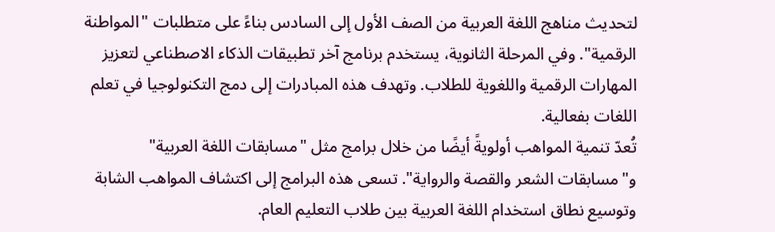لتحديث مناهج اللغة العربية من الصف الأول إلى السادس بناءً على متطلبات "المواطنة الرقمية". وفي المرحلة الثانوية، يستخدم برنامج آخر تطبيقات الذكاء الاصطناعي لتعزيز المهارات الرقمية واللغوية للطلاب. وتهدف هذه المبادرات إلى دمج التكنولوجيا في تعلم اللغات بفعالية.
تُعدّ تنمية المواهب أولويةً أيضًا من خلال برامج مثل "مسابقات اللغة العربية" و"مسابقات الشعر والقصة والرواية". تسعى هذه البرامج إلى اكتشاف المواهب الشابة وتوسيع نطاق استخدام اللغة العربية بين طلاب التعليم العام.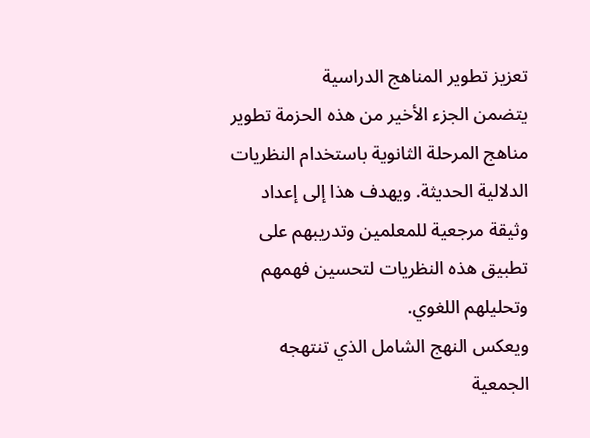تعزيز تطوير المناهج الدراسية
يتضمن الجزء الأخير من هذه الحزمة تطوير مناهج المرحلة الثانوية باستخدام النظريات الدلالية الحديثة. ويهدف هذا إلى إعداد وثيقة مرجعية للمعلمين وتدريبهم على تطبيق هذه النظريات لتحسين فهمهم وتحليلهم اللغوي.
ويعكس النهج الشامل الذي تنتهجه الجمعية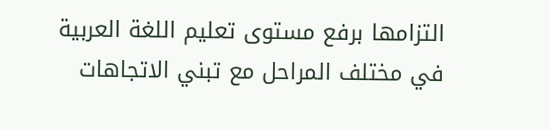التزامها برفع مستوى تعليم اللغة العربية في مختلف المراحل مع تبني الاتجاهات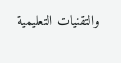والتقنيات التعليمية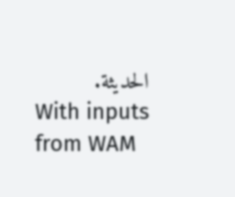الحديثة.
With inputs from WAM